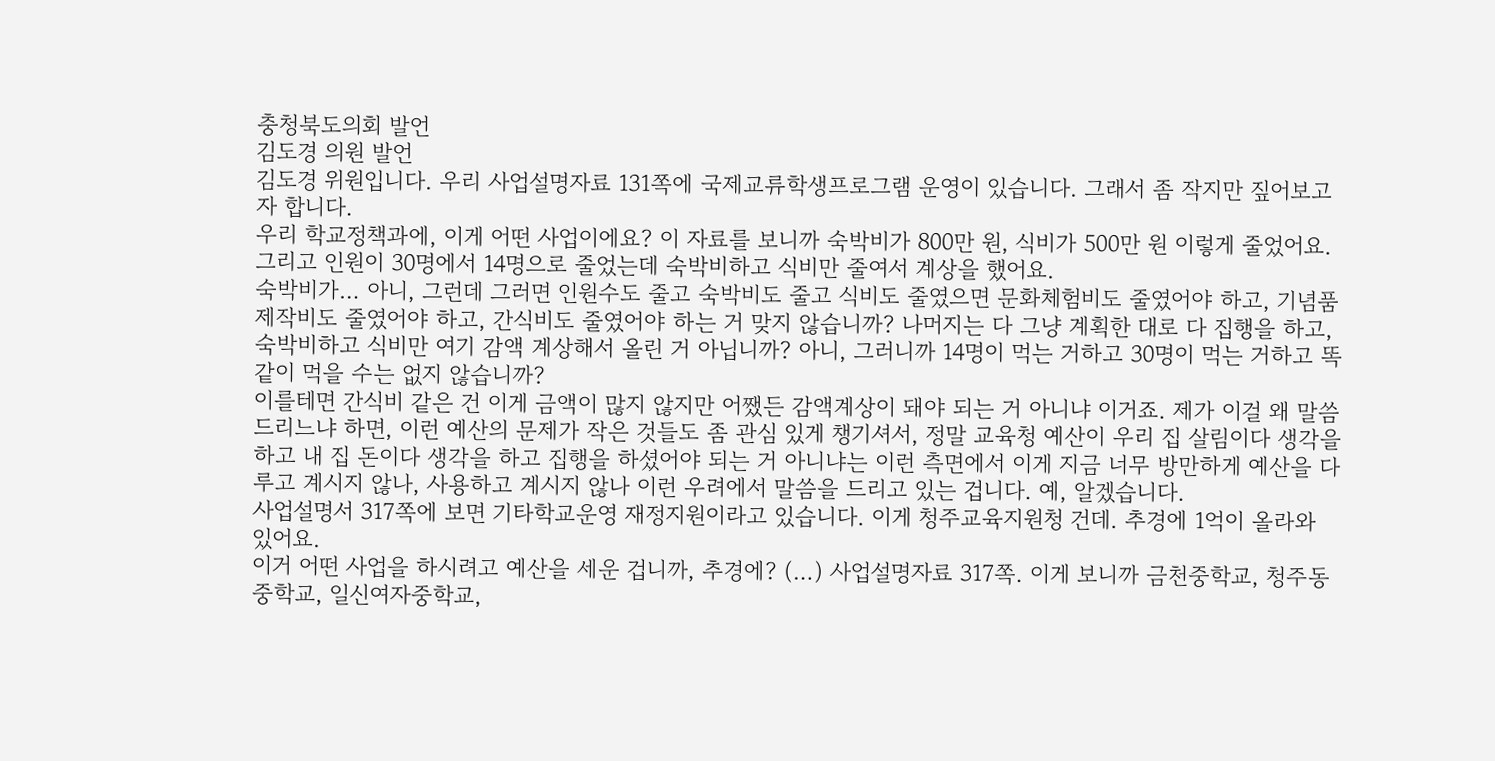충청북도의회 발언
김도경 의원 발언
김도경 위원입니다. 우리 사업설명자료 131쪽에 국제교류학생프로그램 운영이 있습니다. 그래서 좀 작지만 짚어보고자 합니다.
우리 학교정책과에, 이게 어떤 사업이에요? 이 자료를 보니까 숙박비가 800만 원, 식비가 500만 원 이렇게 줄었어요. 그리고 인원이 30명에서 14명으로 줄었는데 숙박비하고 식비만 줄여서 계상을 했어요.
숙박비가… 아니, 그런데 그러면 인원수도 줄고 숙박비도 줄고 식비도 줄였으면 문화체험비도 줄였어야 하고, 기념품제작비도 줄였어야 하고, 간식비도 줄였어야 하는 거 맞지 않습니까? 나머지는 다 그냥 계획한 대로 다 집행을 하고, 숙박비하고 식비만 여기 감액 계상해서 올린 거 아닙니까? 아니, 그러니까 14명이 먹는 거하고 30명이 먹는 거하고 똑같이 먹을 수는 없지 않습니까?
이를테면 간식비 같은 건 이게 금액이 많지 않지만 어쨌든 감액계상이 돼야 되는 거 아니냐 이거죠. 제가 이걸 왜 말씀드리느냐 하면, 이런 예산의 문제가 작은 것들도 좀 관심 있게 챙기셔서, 정말 교육청 예산이 우리 집 살림이다 생각을 하고 내 집 돈이다 생각을 하고 집행을 하셨어야 되는 거 아니냐는 이런 측면에서 이게 지금 너무 방만하게 예산을 다루고 계시지 않나, 사용하고 계시지 않나 이런 우려에서 말씀을 드리고 있는 겁니다. 예, 알겠습니다.
사업설명서 317쪽에 보면 기타학교운영 재정지원이라고 있습니다. 이게 청주교육지원청 건데. 추경에 1억이 올라와 있어요.
이거 어떤 사업을 하시려고 예산을 세운 겁니까, 추경에? (…) 사업설명자료 317쪽. 이게 보니까 금천중학교, 청주동중학교, 일신여자중학교,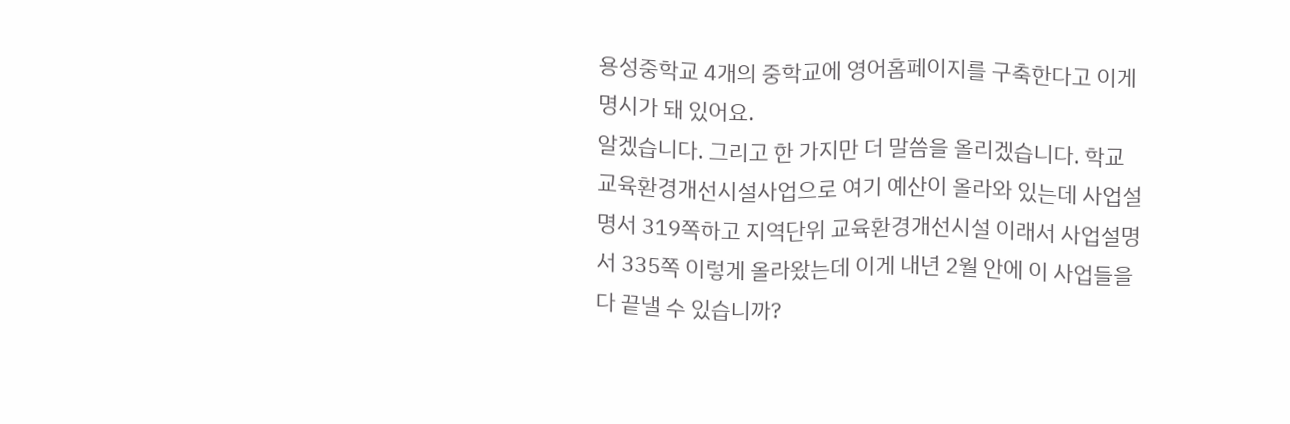용성중학교 4개의 중학교에 영어홈페이지를 구축한다고 이게 명시가 돼 있어요.
알겠습니다. 그리고 한 가지만 더 말씀을 올리겠습니다. 학교 교육환경개선시설사업으로 여기 예산이 올라와 있는데 사업설명서 319쪽하고 지역단위 교육환경개선시설 이래서 사업설명서 335쪽 이렇게 올라왔는데 이게 내년 2월 안에 이 사업들을 다 끝낼 수 있습니까?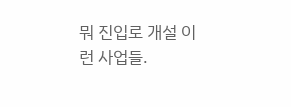뭐 진입로 개설 이런 사업들.